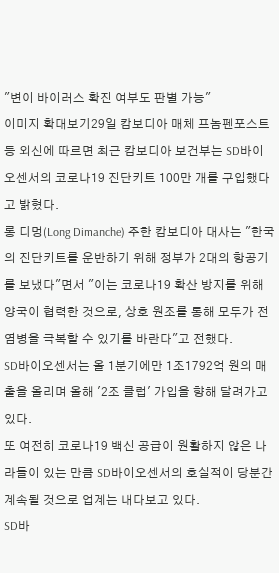"변이 바이러스 확진 여부도 판별 가능"
이미지 확대보기29일 캄보디아 매체 프놈펜포스트 등 외신에 따르면 최근 캄보디아 보건부는 SD바이오센서의 코로나19 진단키트 100만 개를 구입했다고 밝혔다.
롱 디멍(Long Dimanche) 주한 캄보디아 대사는 "한국의 진단키트를 운반하기 위해 정부가 2대의 항공기를 보냈다"면서 "이는 코로나19 확산 방지를 위해 양국이 협력한 것으로, 상호 원조를 통해 모두가 전염병을 극복할 수 있기를 바란다"고 전했다.
SD바이오센서는 올 1분기에만 1조1792억 원의 매출을 올리며 올해 '2조 클럽' 가입을 향해 달려가고 있다.
또 여전히 코로나19 백신 공급이 원활하지 않은 나라들이 있는 만큼 SD바이오센서의 호실적이 당분간 계속될 것으로 업계는 내다보고 있다.
SD바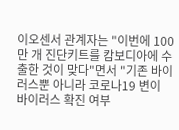이오센서 관계자는 "이번에 100만 개 진단키트를 캄보디아에 수출한 것이 맞다"면서 "기존 바이러스뿐 아니라 코로나19 변이 바이러스 확진 여부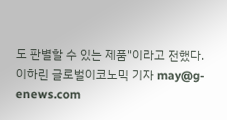도 판별할 수 있는 제품"이라고 전했다.
이하린 글로벌이코노믹 기자 may@g-enews.com